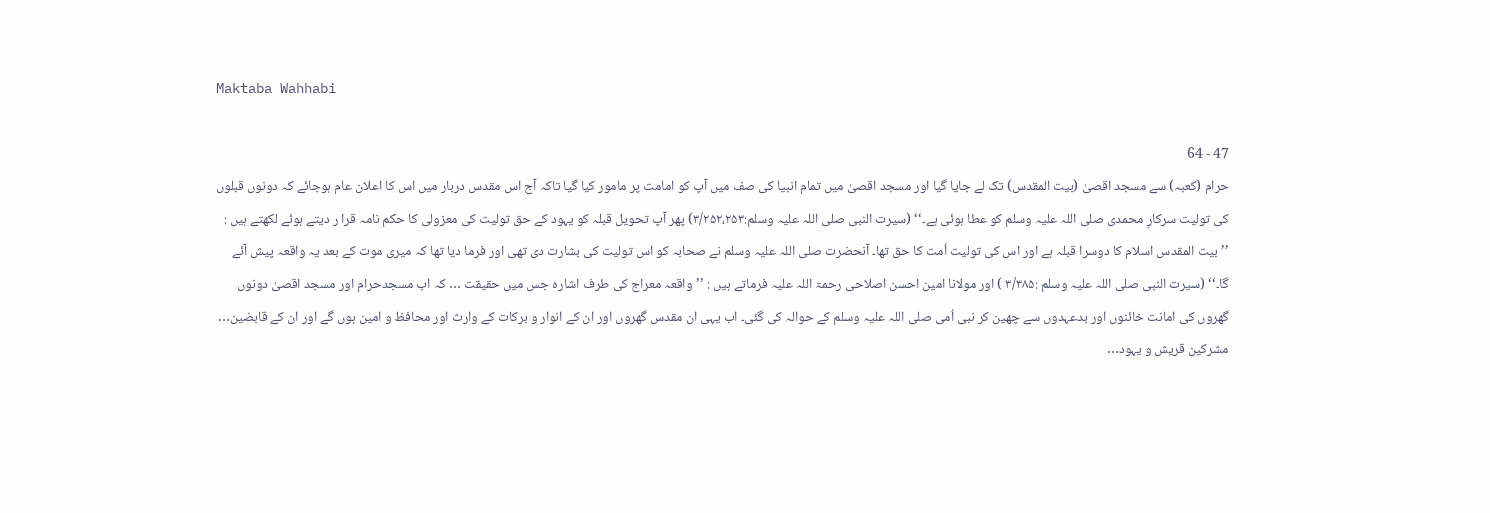Maktaba Wahhabi

47 - 64
حرام (کعبہ) سے مسجد اقصیٰ (بیت المقدس) تک لے جایا گیا اور مسجد اقصیٰ میں تمام انبیا کی صف میں آپ کو امامت پر مامور کیا گیا تاکہ آج اس مقدس دربار میں اس کا اعلان عام ہوجائے کہ دونوں قبلوں کی تولیت سرکارِ محمدی صلی اللہ علیہ وسلم کو عطا ہوئی ہے۔‘‘ (سیرت النبی صلی اللہ علیہ وسلم:۳/۲۵۲،۲۵۳) پھر آپ تحویل قبلہ کو یہود کے حق تولیت کی معزولی کا حکم نامہ قرا ر دیتے ہوئے لکھتے ہیں : ’’بیت المقدس اسلام کا دوسرا قبلہ ہے اور اس کی تولیت اُمت کا حق تھا۔ آنحضرت صلی اللہ علیہ وسلم نے صحابہ کو اس تولیت کی بشارت دی تھی اور فرما دیا تھا کہ میری موت کے بعد یہ واقعہ پیش آئے گا۔‘‘ (سیرت النبی صلی اللہ علیہ وسلم :۳/۳۸۵ ) اور مولانا امین احسن اصلاحی رحمۃ اللہ علیہ فرماتے ہیں : ’’واقعہ معراج کی طرف اشارہ جس میں حقیقت … کہ اب مسجدحرام اور مسجد اقصیٰ دونوں گھروں کی امانت خائنوں اور بدعہدوں سے چھین کر نبی اُمی صلی اللہ علیہ وسلم کے حوالہ کی گئی۔ اب یہی ان مقدس گھروں اور ان کے انوار و برکات کے وارث اور محافظ و امین ہوں گے اور ان کے قابضین… مشرکین قریش و یہود…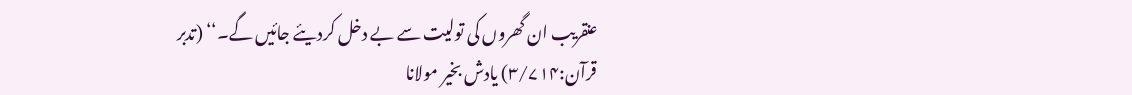عنقریب ان گھروں کی تولیت سے بے دخل کردیئے جائیں گے۔‘‘ (تدبر قرآن:۳/۷۱۴) یادش بخیر مولانا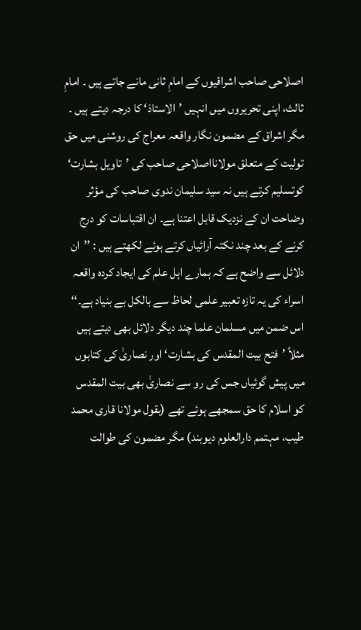اصلاحی صاحب اشراقیوں کے امامِ ثانی مانے جاتے ہیں ۔ امامِ ثالث، اپنی تحریروں میں انہیں ’الاستاذ‘ کا درجہ دیتے ہیں ۔ مگر اشراق کے مضمون نگار واقعہ معراج کی روشنی میں حق تولیت کے متعلق مولانااصلاحی صاحب کی ’تاویل بشارت‘ کوتسلیم کرتے ہیں نہ سید سلیمان ندوی صاحب کی مؤثر وضاحت ان کے نزدیک قابل اعتنا ہے۔ ان اقتباسات کو درج کرنے کے بعد چند نکتہ آرائیاں کرتے ہوئے لکھتے ہیں : ’’ان دلائل سے واضح ہے کہ ہمارے اہل علم کی ایجاد کردہ واقعہ اسراء کی یہ تازہ تعبیر علمی لحاظ سے بالکل بے بنیاد ہے۔‘‘ اس ضمن میں مسلمان علما چند دیگر دلائل بھی دیتے ہیں مثلاً ’فتح بیت المقدس کی بشارت‘ اور نصاریٰ کی کتابوں میں پیش گوئیاں جس کی رو سے نصاریٰ بھی بیت المقدس کو اسلام کا حق سمجھے ہوئے تھے (بقول مولانا قاری محمد طیب، مہتمم دارالعلوم دیوبند) مگر مضمون کی طوالت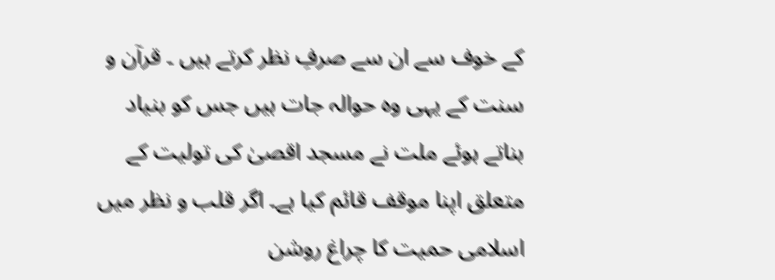کے خوف سے ان سے صرفِ نظر کرتے ہیں ۔ قرآن و سنت کے یہی وہ حوالہ جات ہیں جس کو بنیاد بناتے ہوئے ملت نے مسجد اقصیٰ کی تولیت کے متعلق اپنا موقف قائم کیا ہے۔ اگر قلب و نظر میں اسلامی حمیت کا چراغ روشن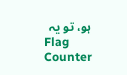ہو، تو یہ
Flag Counter